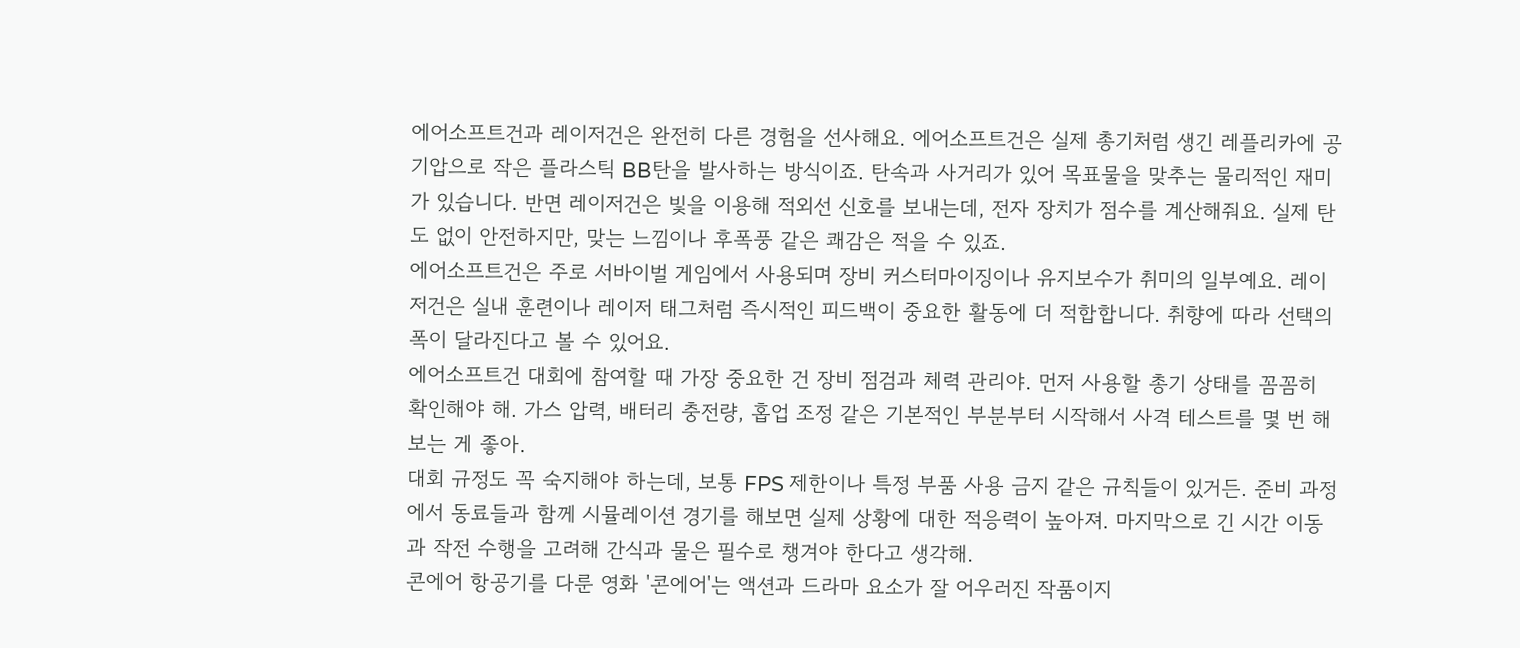에어소프트건과 레이저건은 완전히 다른 경험을 선사해요. 에어소프트건은 실제 총기처럼 생긴 레플리카에 공기압으로 작은 플라스틱 BB탄을 발사하는 방식이죠. 탄속과 사거리가 있어 목표물을 맞추는 물리적인 재미가 있습니다. 반면 레이저건은 빛을 이용해 적외선 신호를 보내는데, 전자 장치가 점수를 계산해줘요. 실제 탄도 없이 안전하지만, 맞는 느낌이나 후폭풍 같은 쾌감은 적을 수 있죠.
에어소프트건은 주로 서바이벌 게임에서 사용되며 장비 커스터마이징이나 유지보수가 취미의 일부예요. 레이저건은 실내 훈련이나 레이저 태그처럼 즉시적인 피드백이 중요한 활동에 더 적합합니다. 취향에 따라 선택의 폭이 달라진다고 볼 수 있어요.
에어소프트건 대회에 참여할 때 가장 중요한 건 장비 점검과 체력 관리야. 먼저 사용할 총기 상태를 꼼꼼히 확인해야 해. 가스 압력, 배터리 충전량, 홉업 조정 같은 기본적인 부분부터 시작해서 사격 테스트를 몇 번 해보는 게 좋아.
대회 규정도 꼭 숙지해야 하는데, 보통 FPS 제한이나 특정 부품 사용 금지 같은 규칙들이 있거든. 준비 과정에서 동료들과 함께 시뮬레이션 경기를 해보면 실제 상황에 대한 적응력이 높아져. 마지막으로 긴 시간 이동과 작전 수행을 고려해 간식과 물은 필수로 챙겨야 한다고 생각해.
콘에어 항공기를 다룬 영화 '콘에어'는 액션과 드라마 요소가 잘 어우러진 작품이지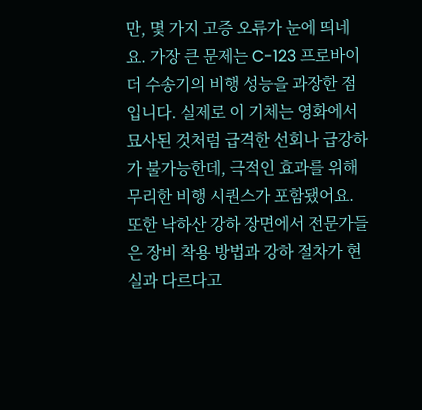만, 몇 가지 고증 오류가 눈에 띄네요. 가장 큰 문제는 C-123 프로바이더 수송기의 비행 성능을 과장한 점입니다. 실제로 이 기체는 영화에서 묘사된 것처럼 급격한 선회나 급강하가 불가능한데, 극적인 효과를 위해 무리한 비행 시퀀스가 포함됐어요.
또한 낙하산 강하 장면에서 전문가들은 장비 착용 방법과 강하 절차가 현실과 다르다고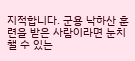지적합니다. 군용 낙하산 훈련을 받은 사람이라면 눈치챌 수 있는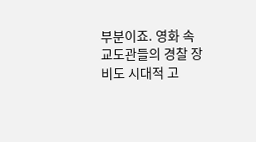부분이죠. 영화 속 교도관들의 경찰 장비도 시대적 고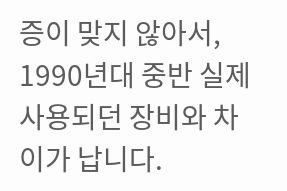증이 맞지 않아서, 1990년대 중반 실제 사용되던 장비와 차이가 납니다.